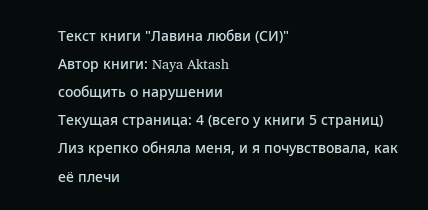Текст книги "Лавина любви (СИ)"
Автор книги: Naya Aktash
сообщить о нарушении
Текущая страница: 4 (всего у книги 5 страниц)
Лиз крепко обняла меня, и я почувствовала, как её плечи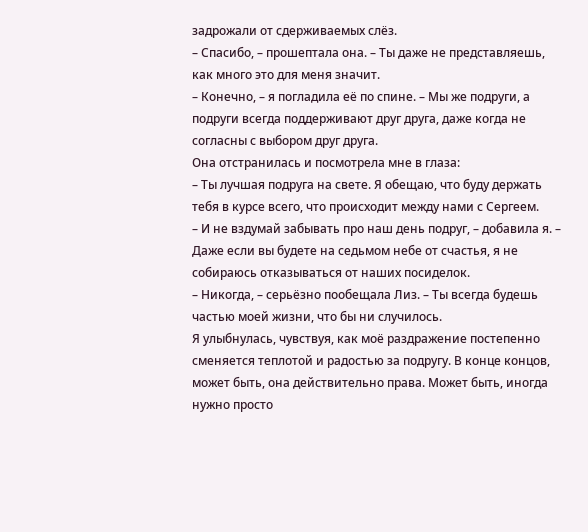задрожали от сдерживаемых слёз.
– Спасибо, – прошептала она. – Ты даже не представляешь, как много это для меня значит.
– Конечно, – я погладила её по спине. – Мы же подруги, а подруги всегда поддерживают друг друга, даже когда не согласны с выбором друг друга.
Она отстранилась и посмотрела мне в глаза:
– Ты лучшая подруга на свете. Я обещаю, что буду держать тебя в курсе всего, что происходит между нами с Сергеем.
– И не вздумай забывать про наш день подруг, – добавила я. – Даже если вы будете на седьмом небе от счастья, я не собираюсь отказываться от наших посиделок.
– Никогда, – серьёзно пообещала Лиз. – Ты всегда будешь частью моей жизни, что бы ни случилось.
Я улыбнулась, чувствуя, как моё раздражение постепенно сменяется теплотой и радостью за подругу. В конце концов, может быть, она действительно права. Может быть, иногда нужно просто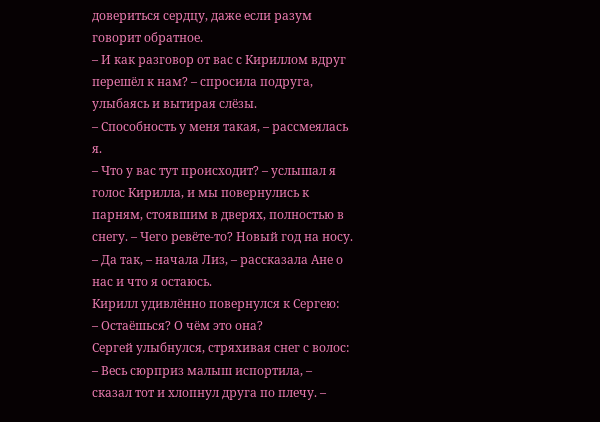довериться сердцу, даже если разум говорит обратное.
– И как разговор от вас с Кириллом вдруг перешёл к нам? – спросила подруга, улыбаясь и вытирая слёзы.
– Способность у меня такая, – рассмеялась я.
– Что у вас тут происходит? – услышал я голос Кирилла, и мы повернулись к парням, стоявшим в дверях, полностью в снегу. – Чего ревёте-то? Новый год на носу.
– Да так, – начала Лиз, – рассказала Ане о нас и что я остаюсь.
Кирилл удивлённо повернулся к Сергею:
– Остаёшься? О чём это она?
Сергей улыбнулся, стряхивая снег с волос:
– Весь сюрприз малыш испортила, – сказал тот и хлопнул друга по плечу. –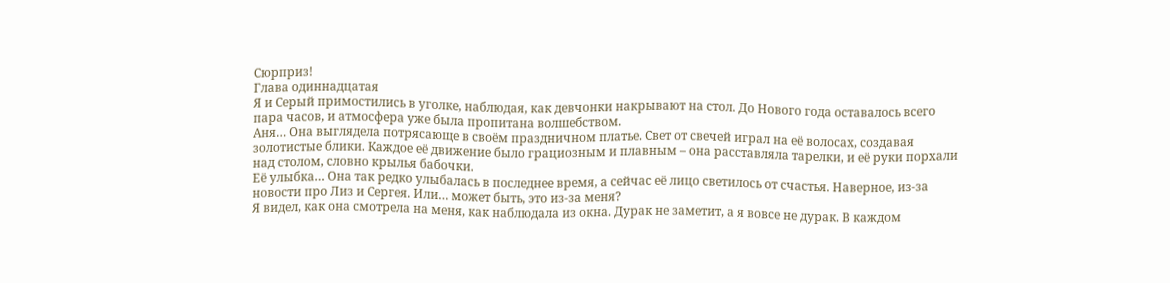Сюрприз!
Глава одиннадцатая
Я и Серый примостились в уголке, наблюдая, как девчонки накрывают на стол. До Нового года оставалось всего пара часов, и атмосфера уже была пропитана волшебством.
Аня… Она выглядела потрясающе в своём праздничном платье. Свет от свечей играл на её волосах, создавая золотистые блики. Каждое её движение было грациозным и плавным – она расставляла тарелки, и её руки порхали над столом, словно крылья бабочки.
Её улыбка… Она так редко улыбалась в последнее время, а сейчас её лицо светилось от счастья. Наверное, из-за новости про Лиз и Сергея. Или… может быть, это из-за меня?
Я видел, как она смотрела на меня, как наблюдала из окна. Дурак не заметит, а я вовсе не дурак. В каждом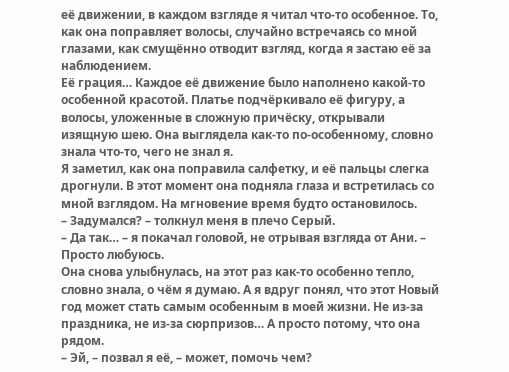её движении, в каждом взгляде я читал что-то особенное. То, как она поправляет волосы, случайно встречаясь со мной глазами, как смущённо отводит взгляд, когда я застаю её за наблюдением.
Её грация… Каждое её движение было наполнено какой-то особенной красотой. Платье подчёркивало её фигуру, а волосы, уложенные в сложную причёску, открывали изящную шею. Она выглядела как-то по-особенному, словно знала что-то, чего не знал я.
Я заметил, как она поправила салфетку, и её пальцы слегка дрогнули. В этот момент она подняла глаза и встретилась со мной взглядом. На мгновение время будто остановилось.
– Задумался? – толкнул меня в плечо Серый.
– Да так… – я покачал головой, не отрывая взгляда от Ани. – Просто любуюсь.
Она снова улыбнулась, на этот раз как-то особенно тепло, словно знала, о чём я думаю. А я вдруг понял, что этот Новый год может стать самым особенным в моей жизни. Не из-за праздника, не из-за сюрпризов… А просто потому, что она рядом.
– Эй, – позвал я её, – может, помочь чем?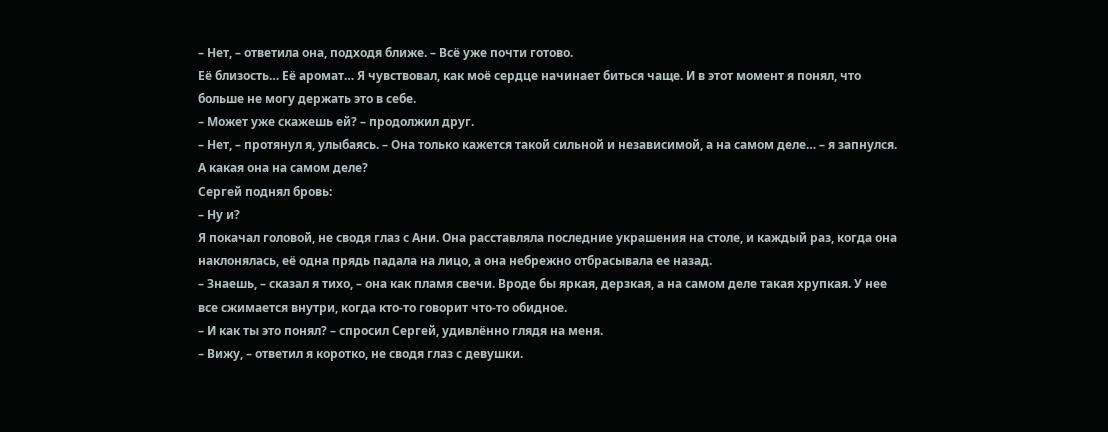– Нет, – ответила она, подходя ближе. – Всё уже почти готово.
Её близость… Её аромат… Я чувствовал, как моё сердце начинает биться чаще. И в этот момент я понял, что больше не могу держать это в себе.
– Может уже скажешь ей? – продолжил друг.
– Нет, – протянул я, улыбаясь. – Она только кажется такой сильной и независимой, а на самом деле… – я запнулся. А какая она на самом деле?
Сергей поднял бровь:
– Ну и?
Я покачал головой, не сводя глаз с Ани. Она расставляла последние украшения на столе, и каждый раз, когда она наклонялась, её одна прядь падала на лицо, а она небрежно отбрасывала ее назад.
– Знаешь, – сказал я тихо, – она как пламя свечи. Вроде бы яркая, дерзкая, а на самом деле такая хрупкая. У нее все сжимается внутри, когда кто-то говорит что-то обидное.
– И как ты это понял? – спросил Сергей, удивлённо глядя на меня.
– Вижу, – ответил я коротко, не сводя глаз с девушки.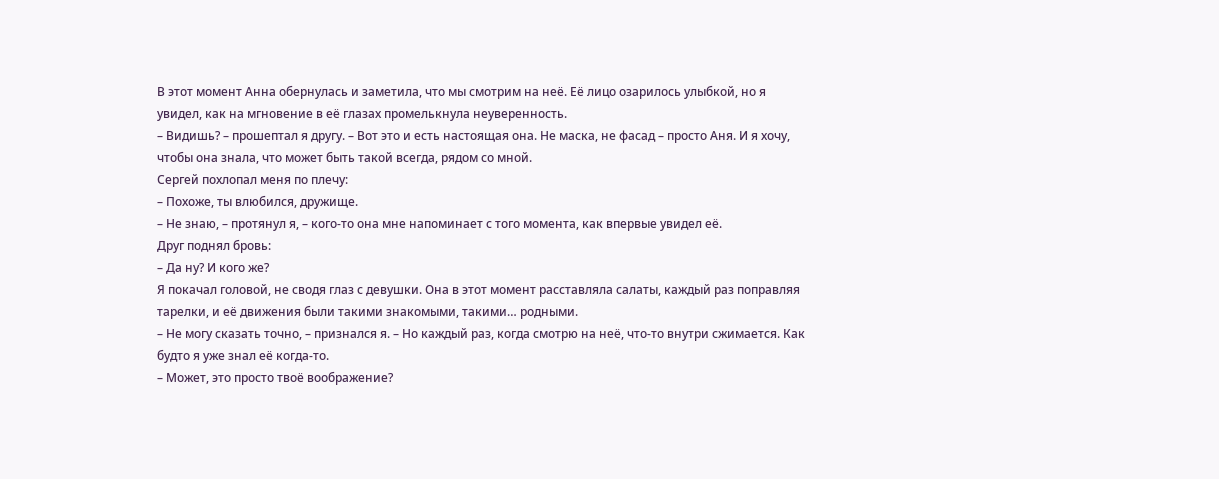В этот момент Анна обернулась и заметила, что мы смотрим на неё. Её лицо озарилось улыбкой, но я увидел, как на мгновение в её глазах промелькнула неуверенность.
– Видишь? – прошептал я другу. – Вот это и есть настоящая она. Не маска, не фасад – просто Аня. И я хочу, чтобы она знала, что может быть такой всегда, рядом со мной.
Сергей похлопал меня по плечу:
– Похоже, ты влюбился, дружище.
– Не знаю, – протянул я, – кого-то она мне напоминает с того момента, как впервые увидел её.
Друг поднял бровь:
– Да ну? И кого же?
Я покачал головой, не сводя глаз с девушки. Она в этот момент расставляла салаты, каждый раз поправляя тарелки, и её движения были такими знакомыми, такими… родными.
– Не могу сказать точно, – признался я. – Но каждый раз, когда смотрю на неё, что-то внутри сжимается. Как будто я уже знал её когда-то.
– Может, это просто твоё воображение?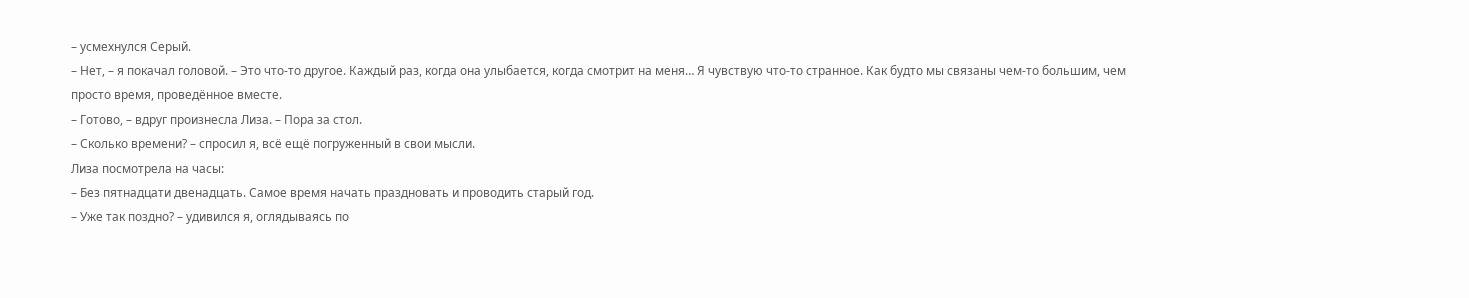– усмехнулся Серый.
– Нет, – я покачал головой. – Это что-то другое. Каждый раз, когда она улыбается, когда смотрит на меня… Я чувствую что-то странное. Как будто мы связаны чем-то большим, чем просто время, проведённое вместе.
– Готово, – вдруг произнесла Лиза. – Пора за стол.
– Сколько времени? – спросил я, всё ещё погруженный в свои мысли.
Лиза посмотрела на часы:
– Без пятнадцати двенадцать. Самое время начать праздновать и проводить старый год.
– Уже так поздно? – удивился я, оглядываясь по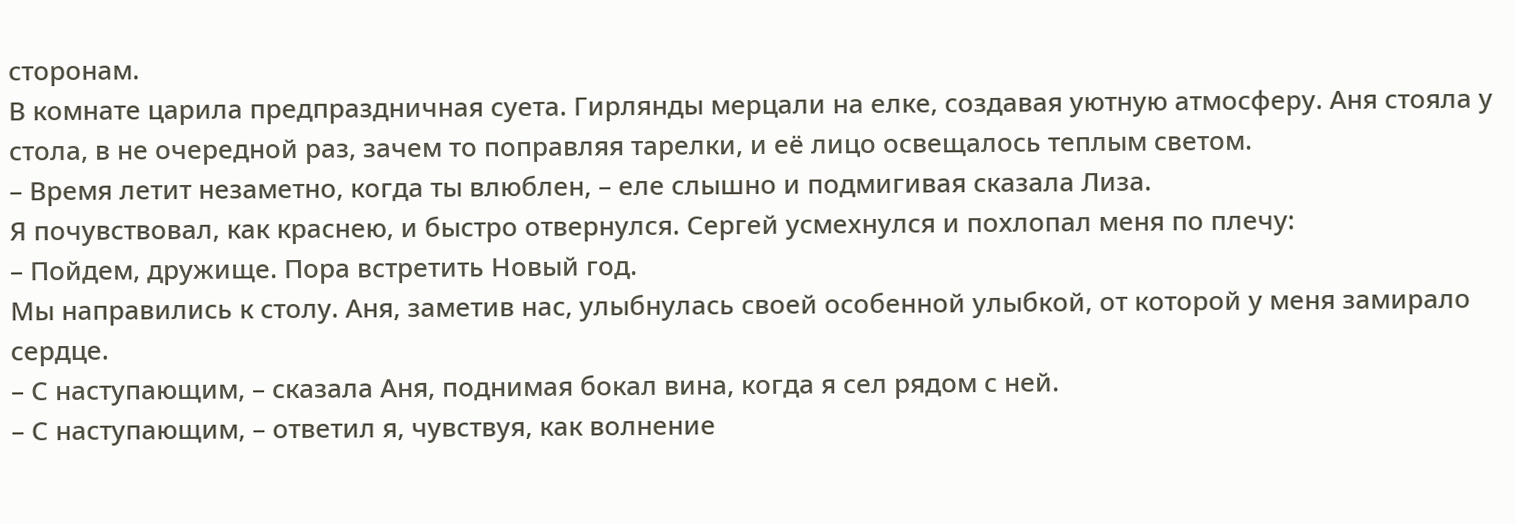сторонам.
В комнате царила предпраздничная суета. Гирлянды мерцали на елке, создавая уютную атмосферу. Аня стояла у стола, в не очередной раз, зачем то поправляя тарелки, и её лицо освещалось теплым светом.
– Время летит незаметно, когда ты влюблен, – еле слышно и подмигивая сказала Лиза.
Я почувствовал, как краснею, и быстро отвернулся. Сергей усмехнулся и похлопал меня по плечу:
– Пойдем, дружище. Пора встретить Новый год.
Мы направились к столу. Аня, заметив нас, улыбнулась своей особенной улыбкой, от которой у меня замирало сердце.
– С наступающим, – сказала Аня, поднимая бокал вина, когда я сел рядом с ней.
– С наступающим, – ответил я, чувствуя, как волнение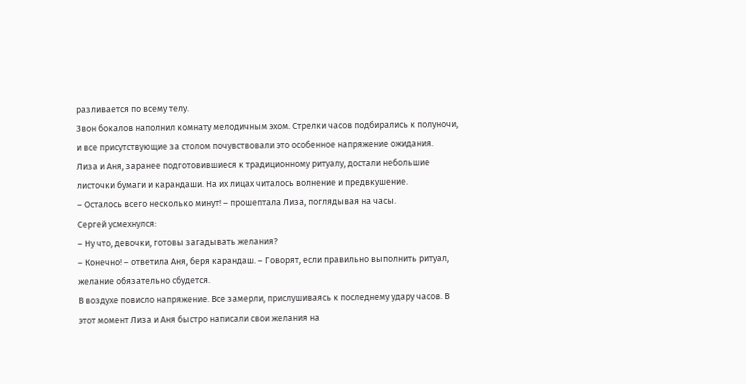разливается по всему телу.
Звон бокалов наполнил комнату мелодичным эхом. Стрелки часов подбирались к полуночи, и все присутствующие за столом почувствовали это особенное напряжение ожидания.
Лиза и Аня, заранее подготовившиеся к традиционному ритуалу, достали небольшие листочки бумаги и карандаши. На их лицах читалось волнение и предвкушение.
– Осталось всего несколько минут! – прошептала Лиза, поглядывая на часы.
Сергей усмехнулся:
– Ну что, девочки, готовы загадывать желания?
– Конечно! – ответила Аня, беря карандаш. – Говорят, если правильно выполнить ритуал, желание обязательно сбудется.
В воздухе повисло напряжение. Все замерли, прислушиваясь к последнему удару часов. В этот момент Лиза и Аня быстро написали свои желания на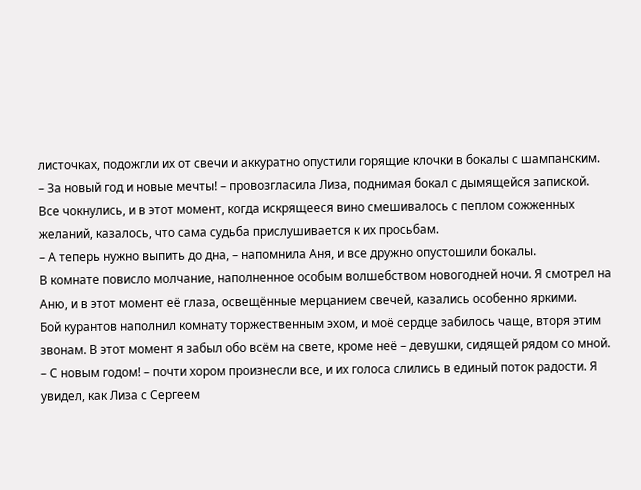листочках, подожгли их от свечи и аккуратно опустили горящие клочки в бокалы с шампанским.
– За новый год и новые мечты! – провозгласила Лиза, поднимая бокал с дымящейся запиской.
Все чокнулись, и в этот момент, когда искрящееся вино смешивалось с пеплом сожженных желаний, казалось, что сама судьба прислушивается к их просьбам.
– А теперь нужно выпить до дна, – напомнила Аня, и все дружно опустошили бокалы.
В комнате повисло молчание, наполненное особым волшебством новогодней ночи. Я смотрел на Аню, и в этот момент её глаза, освещённые мерцанием свечей, казались особенно яркими.
Бой курантов наполнил комнату торжественным эхом, и моё сердце забилось чаще, вторя этим звонам. В этот момент я забыл обо всём на свете, кроме неё – девушки, сидящей рядом со мной.
– С новым годом! – почти хором произнесли все, и их голоса слились в единый поток радости. Я увидел, как Лиза с Сергеем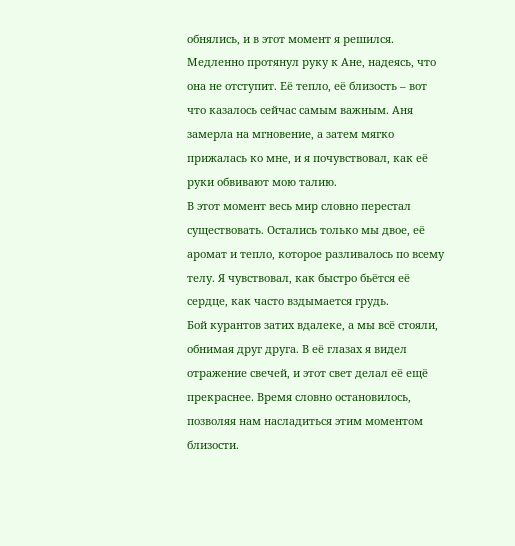обнялись, и в этот момент я решился.
Медленно протянул руку к Ане, надеясь, что она не отступит. Её тепло, её близость – вот что казалось сейчас самым важным. Аня замерла на мгновение, а затем мягко прижалась ко мне, и я почувствовал, как её руки обвивают мою талию.
В этот момент весь мир словно перестал существовать. Остались только мы двое, её аромат и тепло, которое разливалось по всему телу. Я чувствовал, как быстро бьётся её сердце, как часто вздымается грудь.
Бой курантов затих вдалеке, а мы всё стояли, обнимая друг друга. В её глазах я видел отражение свечей, и этот свет делал её ещё прекраснее. Время словно остановилось, позволяя нам насладиться этим моментом близости.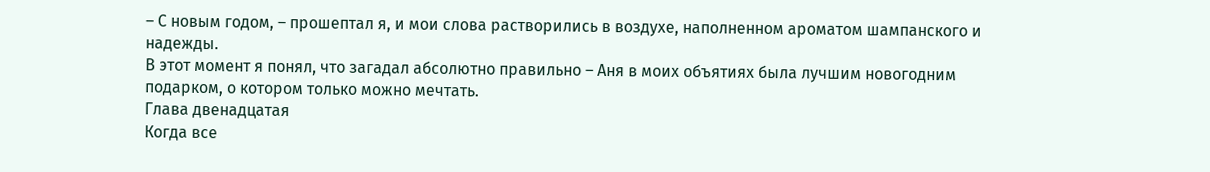– С новым годом, – прошептал я, и мои слова растворились в воздухе, наполненном ароматом шампанского и надежды.
В этот момент я понял, что загадал абсолютно правильно – Аня в моих объятиях была лучшим новогодним подарком, о котором только можно мечтать.
Глава двенадцатая
Когда все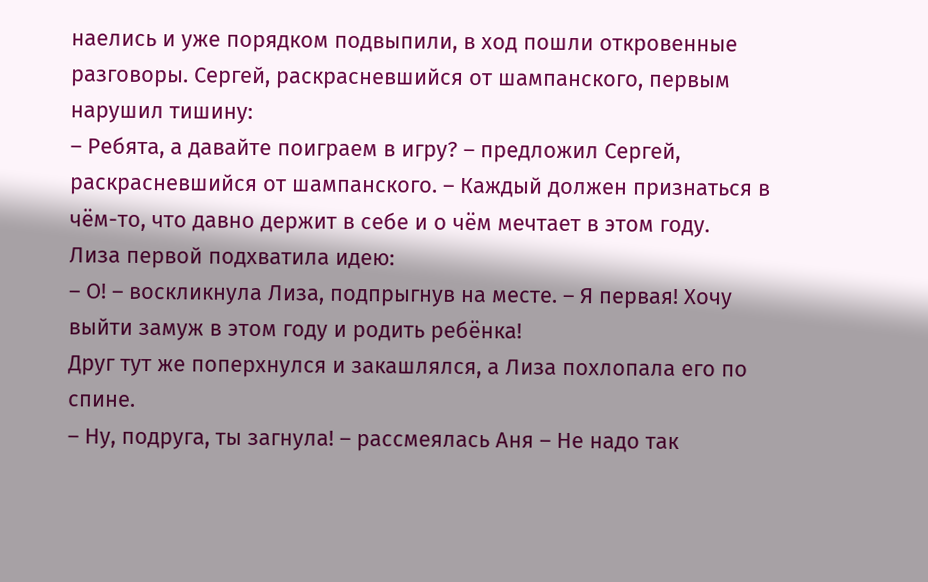наелись и уже порядком подвыпили, в ход пошли откровенные разговоры. Сергей, раскрасневшийся от шампанского, первым нарушил тишину:
– Ребята, а давайте поиграем в игру? – предложил Сергей, раскрасневшийся от шампанского. – Каждый должен признаться в чём-то, что давно держит в себе и о чём мечтает в этом году.
Лиза первой подхватила идею:
– О! – воскликнула Лиза, подпрыгнув на месте. – Я первая! Хочу выйти замуж в этом году и родить ребёнка!
Друг тут же поперхнулся и закашлялся, а Лиза похлопала его по спине.
– Ну, подруга, ты загнула! – рассмеялась Аня – Не надо так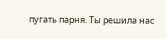пугать парня. Ты решила нас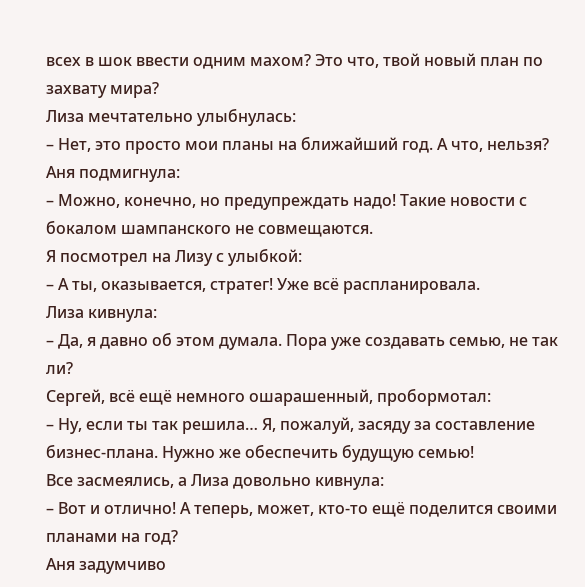всех в шок ввести одним махом? Это что, твой новый план по захвату мира?
Лиза мечтательно улыбнулась:
– Нет, это просто мои планы на ближайший год. А что, нельзя?
Аня подмигнула:
– Можно, конечно, но предупреждать надо! Такие новости с бокалом шампанского не совмещаются.
Я посмотрел на Лизу с улыбкой:
– А ты, оказывается, стратег! Уже всё распланировала.
Лиза кивнула:
– Да, я давно об этом думала. Пора уже создавать семью, не так ли?
Сергей, всё ещё немного ошарашенный, пробормотал:
– Ну, если ты так решила… Я, пожалуй, засяду за составление бизнес-плана. Нужно же обеспечить будущую семью!
Все засмеялись, а Лиза довольно кивнула:
– Вот и отлично! А теперь, может, кто-то ещё поделится своими планами на год?
Аня задумчиво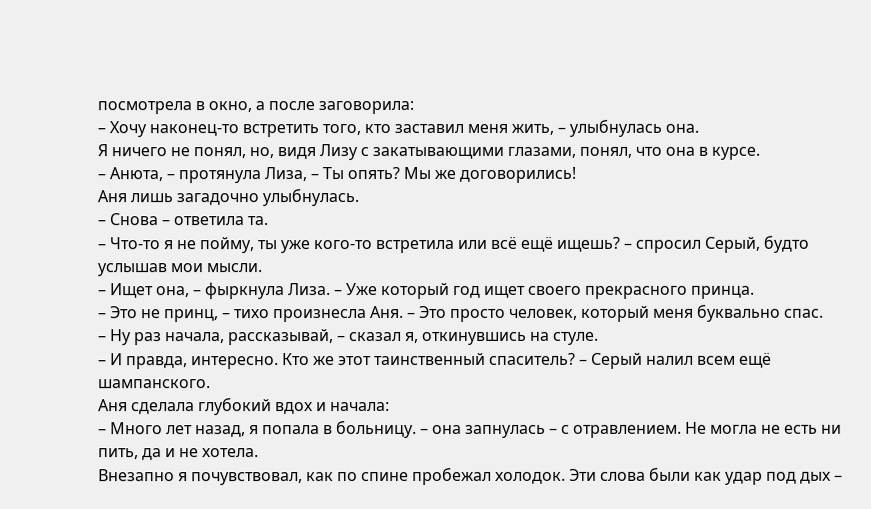посмотрела в окно, а после заговорила:
– Хочу наконец-то встретить того, кто заставил меня жить, – улыбнулась она.
Я ничего не понял, но, видя Лизу с закатывающими глазами, понял, что она в курсе.
– Анюта, – протянула Лиза, – Ты опять? Мы же договорились!
Аня лишь загадочно улыбнулась.
– Снова – ответила та.
– Что-то я не пойму, ты уже кого-то встретила или всё ещё ищешь? – спросил Серый, будто услышав мои мысли.
– Ищет она, – фыркнула Лиза. – Уже который год ищет своего прекрасного принца.
– Это не принц, – тихо произнесла Аня. – Это просто человек, который меня буквально спас.
– Ну раз начала, рассказывай, – сказал я, откинувшись на стуле.
– И правда, интересно. Кто же этот таинственный спаситель? – Серый налил всем ещё шампанского.
Аня сделала глубокий вдох и начала:
– Много лет назад, я попала в больницу. – она запнулась – с отравлением. Не могла не есть ни пить, да и не хотела.
Внезапно я почувствовал, как по спине пробежал холодок. Эти слова были как удар под дых –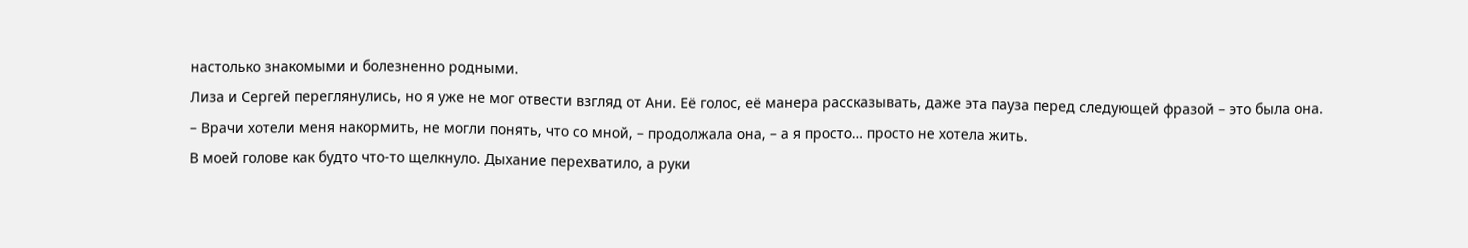настолько знакомыми и болезненно родными.
Лиза и Сергей переглянулись, но я уже не мог отвести взгляд от Ани. Её голос, её манера рассказывать, даже эта пауза перед следующей фразой – это была она.
– Врачи хотели меня накормить, не могли понять, что со мной, – продолжала она, – а я просто… просто не хотела жить.
В моей голове как будто что-то щелкнуло. Дыхание перехватило, а руки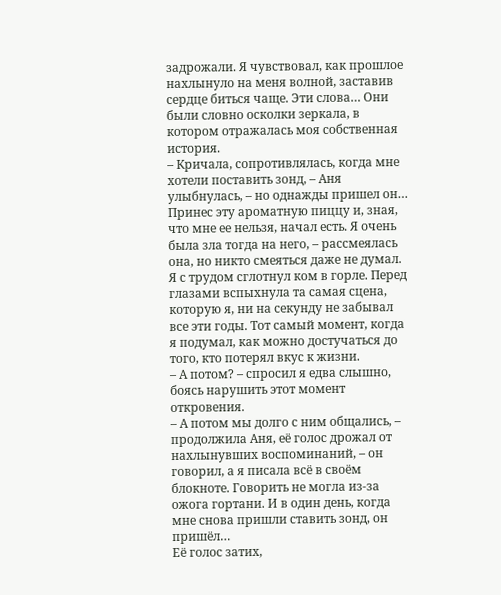задрожали. Я чувствовал, как прошлое нахлынуло на меня волной, заставив сердце биться чаще. Эти слова… Они были словно осколки зеркала, в котором отражалась моя собственная история.
– Кричала, сопротивлялась, когда мне хотели поставить зонд, – Аня улыбнулась, – но однажды пришел он… Принес эту ароматную пиццу и, зная, что мне ее нельзя, начал есть. Я очень была зла тогда на него, – рассмеялась она, но никто смеяться даже не думал.
Я с трудом сглотнул ком в горле. Перед глазами вспыхнула та самая сцена, которую я, ни на секунду не забывал все эти годы. Тот самый момент, когда я подумал, как можно достучаться до того, кто потерял вкус к жизни.
– А потом? – спросил я едва слышно, боясь нарушить этот момент откровения.
– А потом мы долго с ним общались, – продолжила Аня, её голос дрожал от нахлынувших воспоминаний, – он говорил, а я писала всё в своём блокноте. Говорить не могла из-за ожога гортани. И в один день, когда мне снова пришли ставить зонд, он пришёл…
Её голос затих,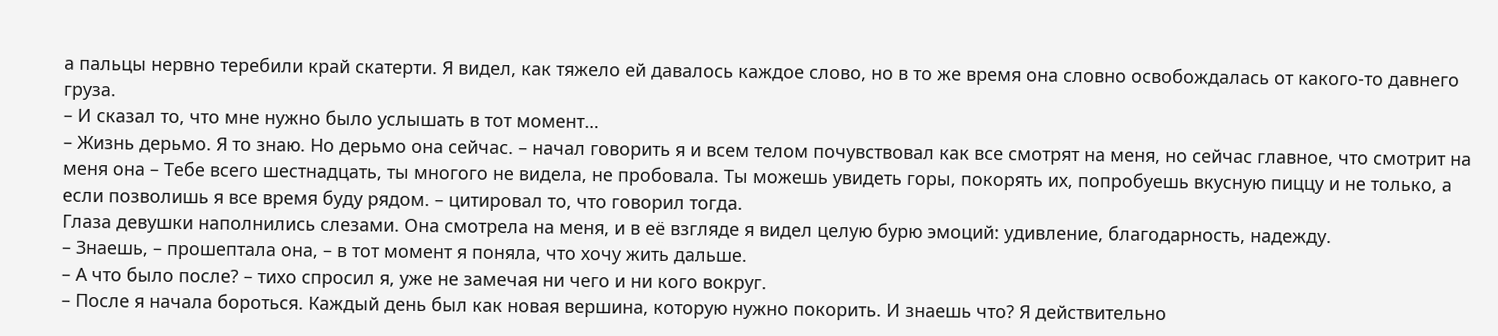а пальцы нервно теребили край скатерти. Я видел, как тяжело ей давалось каждое слово, но в то же время она словно освобождалась от какого-то давнего груза.
– И сказал то, что мне нужно было услышать в тот момент…
– Жизнь дерьмо. Я то знаю. Но дерьмо она сейчас. – начал говорить я и всем телом почувствовал как все смотрят на меня, но сейчас главное, что смотрит на меня она – Тебе всего шестнадцать, ты многого не видела, не пробовала. Ты можешь увидеть горы, покорять их, попробуешь вкусную пиццу и не только, а если позволишь я все время буду рядом. – цитировал то, что говорил тогда.
Глаза девушки наполнились слезами. Она смотрела на меня, и в её взгляде я видел целую бурю эмоций: удивление, благодарность, надежду.
– Знаешь, – прошептала она, – в тот момент я поняла, что хочу жить дальше.
– А что было после? – тихо спросил я, уже не замечая ни чего и ни кого вокруг.
– После я начала бороться. Каждый день был как новая вершина, которую нужно покорить. И знаешь что? Я действительно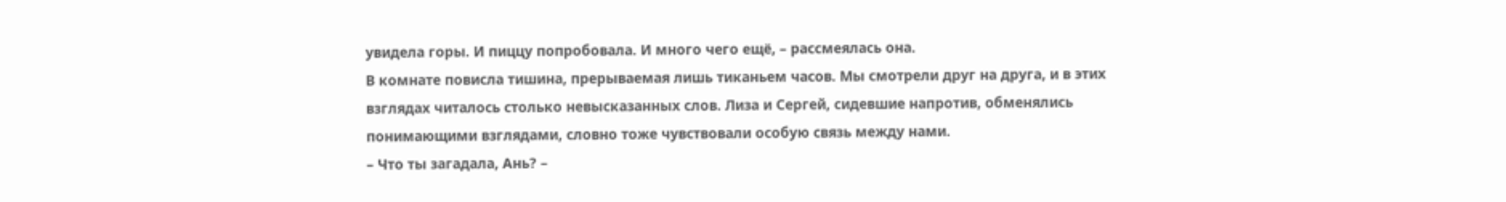увидела горы. И пиццу попробовала. И много чего ещё, – рассмеялась она.
В комнате повисла тишина, прерываемая лишь тиканьем часов. Мы смотрели друг на друга, и в этих взглядах читалось столько невысказанных слов. Лиза и Сергей, сидевшие напротив, обменялись понимающими взглядами, словно тоже чувствовали особую связь между нами.
– Что ты загадала, Ань? –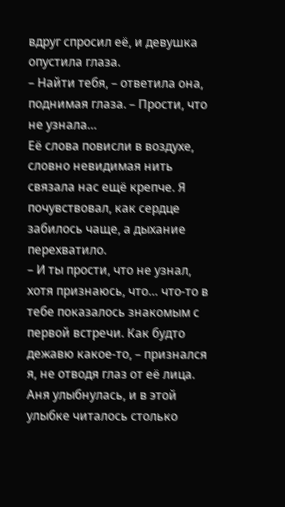вдруг спросил её, и девушка опустила глаза.
– Найти тебя, – ответила она, поднимая глаза. – Прости, что не узнала…
Её слова повисли в воздухе, словно невидимая нить связала нас ещё крепче. Я почувствовал, как сердце забилось чаще, а дыхание перехватило.
– И ты прости, что не узнал, хотя признаюсь, что… что-то в тебе показалось знакомым с первой встречи. Как будто дежавю какое-то, – признался я, не отводя глаз от её лица.
Аня улыбнулась, и в этой улыбке читалось столько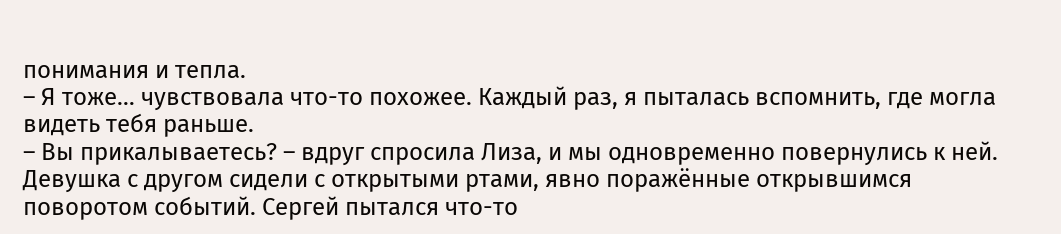понимания и тепла.
– Я тоже… чувствовала что-то похожее. Каждый раз, я пыталась вспомнить, где могла видеть тебя раньше.
– Вы прикалываетесь? – вдруг спросила Лиза, и мы одновременно повернулись к ней.
Девушка с другом сидели с открытыми ртами, явно поражённые открывшимся поворотом событий. Сергей пытался что-то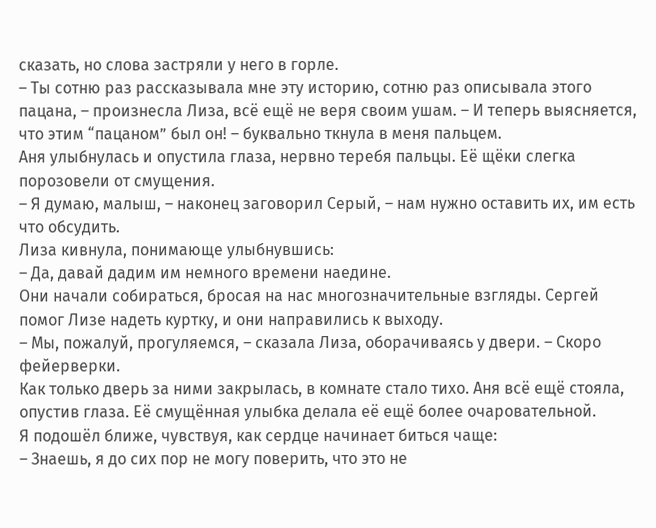сказать, но слова застряли у него в горле.
– Ты сотню раз рассказывала мне эту историю, сотню раз описывала этого пацана, – произнесла Лиза, всё ещё не веря своим ушам. – И теперь выясняется, что этим “пацаном” был он! – буквально ткнула в меня пальцем.
Аня улыбнулась и опустила глаза, нервно теребя пальцы. Её щёки слегка порозовели от смущения.
– Я думаю, малыш, – наконец заговорил Серый, – нам нужно оставить их, им есть что обсудить.
Лиза кивнула, понимающе улыбнувшись:
– Да, давай дадим им немного времени наедине.
Они начали собираться, бросая на нас многозначительные взгляды. Сергей помог Лизе надеть куртку, и они направились к выходу.
– Мы, пожалуй, прогуляемся, – сказала Лиза, оборачиваясь у двери. – Скоро фейерверки.
Как только дверь за ними закрылась, в комнате стало тихо. Аня всё ещё стояла, опустив глаза. Её смущённая улыбка делала её ещё более очаровательной.
Я подошёл ближе, чувствуя, как сердце начинает биться чаще:
– Знаешь, я до сих пор не могу поверить, что это не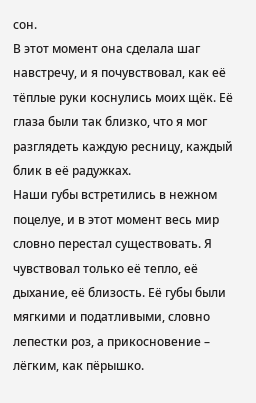сон.
В этот момент она сделала шаг навстречу, и я почувствовал, как её тёплые руки коснулись моих щёк. Её глаза были так близко, что я мог разглядеть каждую ресницу, каждый блик в её радужках.
Наши губы встретились в нежном поцелуе, и в этот момент весь мир словно перестал существовать. Я чувствовал только её тепло, её дыхание, её близость. Её губы были мягкими и податливыми, словно лепестки роз, а прикосновение – лёгким, как пёрышко.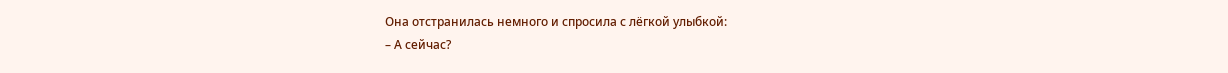Она отстранилась немного и спросила с лёгкой улыбкой:
– А сейчас?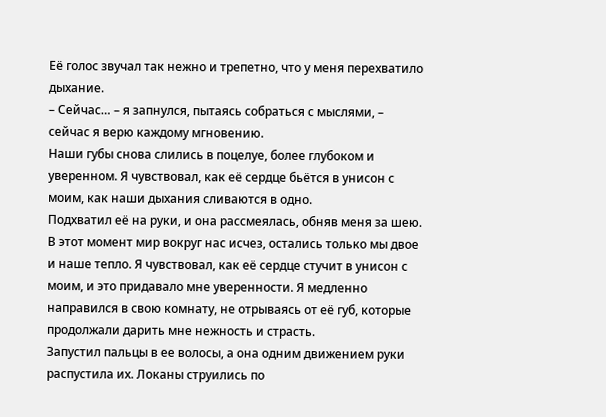Её голос звучал так нежно и трепетно, что у меня перехватило дыхание.
– Сейчас… – я запнулся, пытаясь собраться с мыслями, – сейчас я верю каждому мгновению.
Наши губы снова слились в поцелуе, более глубоком и уверенном. Я чувствовал, как её сердце бьётся в унисон с моим, как наши дыхания сливаются в одно.
Подхватил её на руки, и она рассмеялась, обняв меня за шею. В этот момент мир вокруг нас исчез, остались только мы двое и наше тепло. Я чувствовал, как её сердце стучит в унисон с моим, и это придавало мне уверенности. Я медленно направился в свою комнату, не отрываясь от её губ, которые продолжали дарить мне нежность и страсть.
Запустил пальцы в ее волосы, а она одним движением руки распустила их. Локаны струились по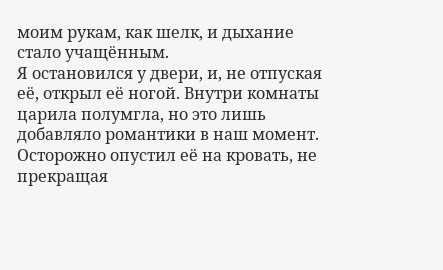моим рукам, как шелк, и дыхание стало учащённым.
Я остановился у двери, и, не отпуская её, открыл её ногой. Внутри комнаты царила полумгла, но это лишь добавляло романтики в наш момент.
Осторожно опустил её на кровать, не прекращая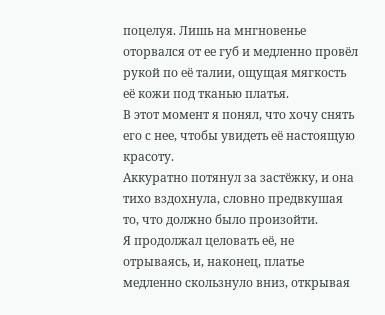поцелуя. Лишь на мнгновенье оторвался от ее губ и медленно провёл рукой по её талии, ощущая мягкость её кожи под тканью платья.
В этот момент я понял, что хочу снять его с нее, чтобы увидеть её настоящую красоту.
Аккуратно потянул за застёжку, и она тихо вздохнула, словно предвкушая то, что должно было произойти.
Я продолжал целовать её, не отрываясь, и, наконец, платье медленно скользнуло вниз, открывая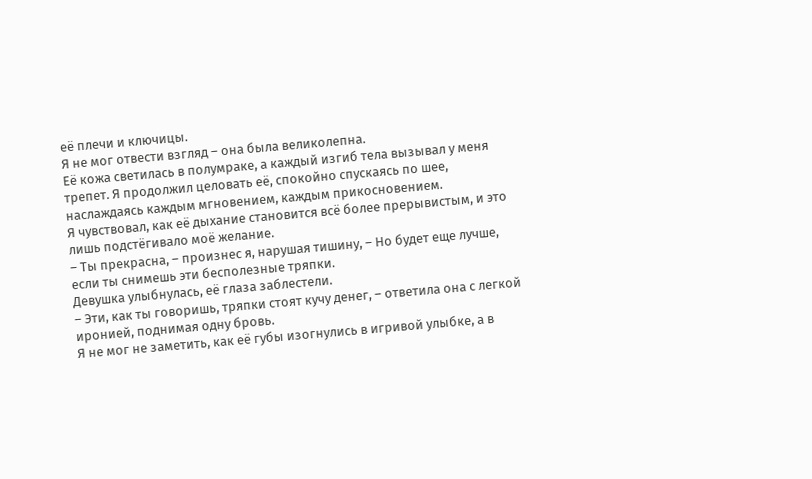её плечи и ключицы.
Я не мог отвести взгляд – она была великолепна.
Её кожа светилась в полумраке, а каждый изгиб тела вызывал у меня трепет. Я продолжил целовать её, спокойно спускаясь по шее, наслаждаясь каждым мгновением, каждым прикосновением.
Я чувствовал, как её дыхание становится всё более прерывистым, и это лишь подстёгивало моё желание.
– Ты прекрасна, – произнес я, нарушая тишину, – Но будет еще лучше, если ты снимешь эти бесполезные тряпки.
Девушка улыбнулась, её глаза заблестели.
– Эти, как ты говоришь, тряпки стоят кучу денег, – ответила она с легкой иронией, поднимая одну бровь.
Я не мог не заметить, как её губы изогнулись в игривой улыбке, а в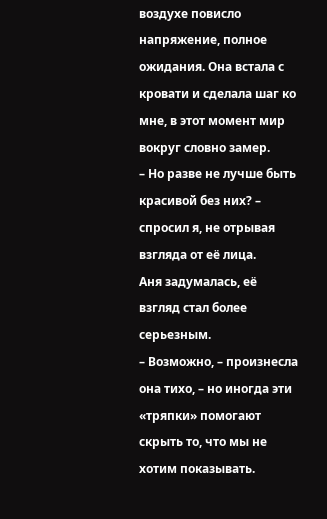воздухе повисло напряжение, полное ожидания. Она встала с кровати и сделала шаг ко мне, в этот момент мир вокруг словно замер.
– Но разве не лучше быть красивой без них? – спросил я, не отрывая взгляда от её лица.
Аня задумалась, её взгляд стал более серьезным.
– Возможно, – произнесла она тихо, – но иногда эти «тряпки» помогают скрыть то, что мы не хотим показывать.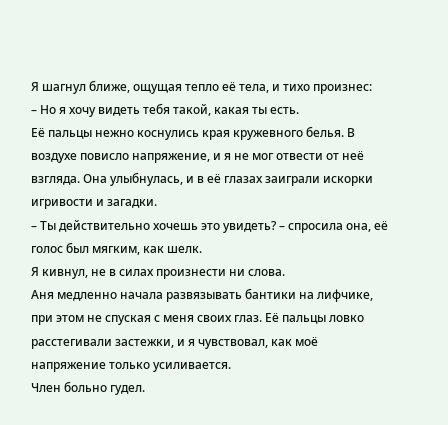Я шагнул ближе, ощущая тепло её тела, и тихо произнес:
– Но я хочу видеть тебя такой, какая ты есть.
Её пальцы нежно коснулись края кружевного белья. В воздухе повисло напряжение, и я не мог отвести от неё взгляда. Она улыбнулась, и в её глазах заиграли искорки игривости и загадки.
– Ты действительно хочешь это увидеть? – спросила она, её голос был мягким, как шелк.
Я кивнул, не в силах произнести ни слова.
Аня медленно начала развязывать бантики на лифчике, при этом не спуская с меня своих глаз. Её пальцы ловко расстегивали застежки, и я чувствовал, как моё напряжение только усиливается.
Член больно гудел.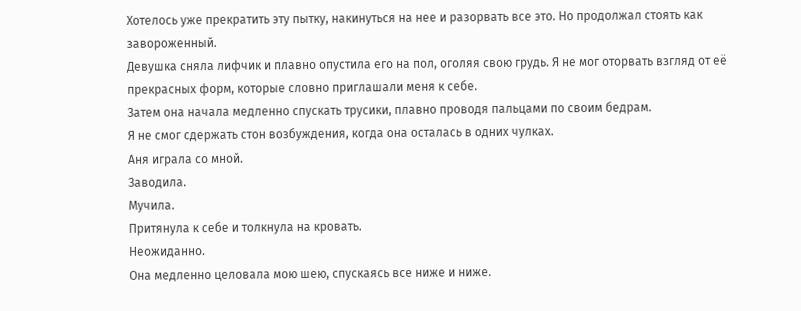Хотелось уже прекратить эту пытку, накинуться на нее и разорвать все это. Но продолжал стоять как завороженный.
Девушка сняла лифчик и плавно опустила его на пол, оголяя свою грудь. Я не мог оторвать взгляд от её прекрасных форм, которые словно приглашали меня к себе.
Затем она начала медленно спускать трусики, плавно проводя пальцами по своим бедрам.
Я не смог сдержать стон возбуждения, когда она осталась в одних чулках.
Аня играла со мной.
Заводила.
Мучила.
Притянула к себе и толкнула на кровать.
Неожиданно.
Она медленно целовала мою шею, спускаясь все ниже и ниже.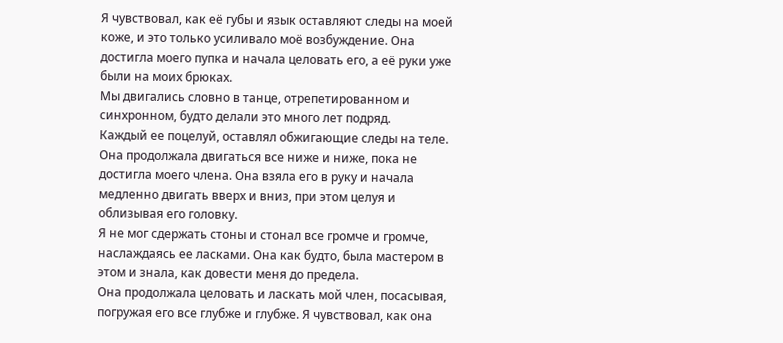Я чувствовал, как её губы и язык оставляют следы на моей коже, и это только усиливало моё возбуждение. Она достигла моего пупка и начала целовать его, а её руки уже были на моих брюках.
Мы двигались словно в танце, отрепетированном и синхронном, будто делали это много лет подряд.
Каждый ее поцелуй, оставлял обжигающие следы на теле.
Она продолжала двигаться все ниже и ниже, пока не достигла моего члена. Она взяла его в руку и начала медленно двигать вверх и вниз, при этом целуя и облизывая его головку.
Я не мог сдержать стоны и стонал все громче и громче, наслаждаясь ее ласками. Она как будто, была мастером в этом и знала, как довести меня до предела.
Она продолжала целовать и ласкать мой член, посасывая, погружая его все глубже и глубже. Я чувствовал, как она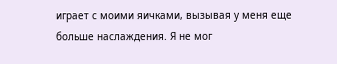играет с моими яичками, вызывая у меня еще больше наслаждения. Я не мог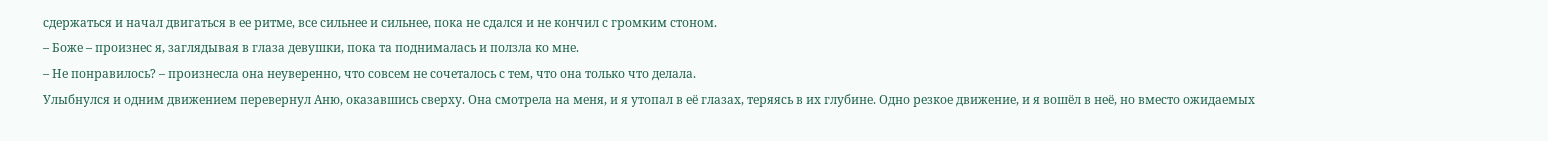сдержаться и начал двигаться в ее ритме, все сильнее и сильнее, пока не сдался и не кончил с громким стоном.
– Боже – произнес я, заглядывая в глаза девушки, пока та поднималась и ползла ко мне.
– Не понравилось? – произнесла она неуверенно, что совсем не сочеталось с тем, что она только что делала.
Улыбнулся и одним движением перевернул Аню, оказавшись сверху. Она смотрела на меня, и я утопал в её глазах, теряясь в их глубине. Одно резкое движение, и я вошёл в неё, но вместо ожидаемых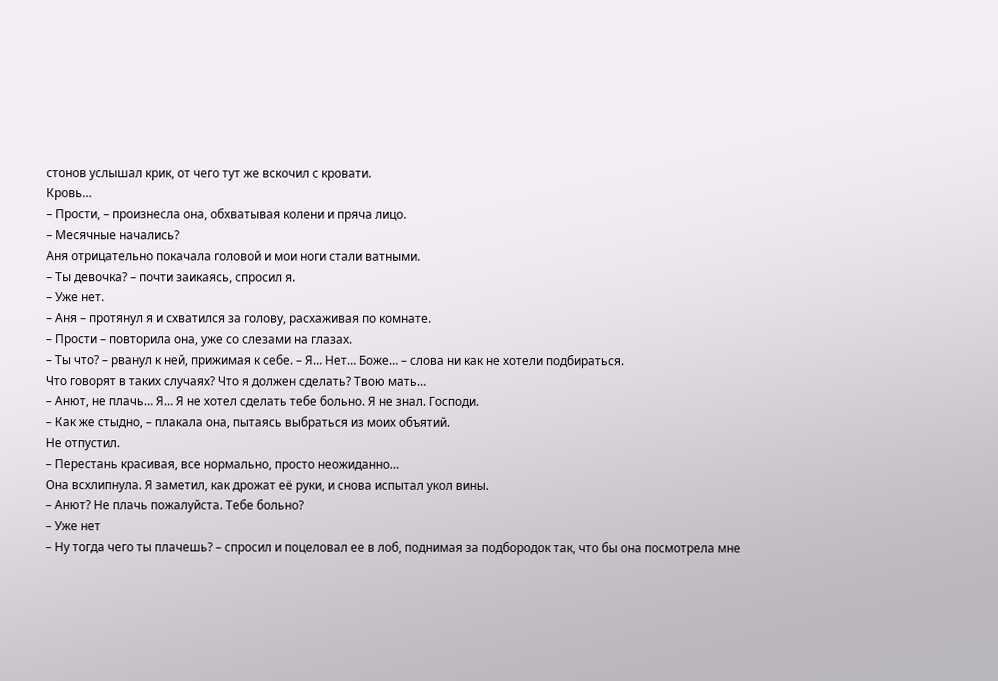стонов услышал крик, от чего тут же вскочил с кровати.
Кровь…
– Прости, – произнесла она, обхватывая колени и пряча лицо.
– Месячные начались?
Аня отрицательно покачала головой и мои ноги стали ватными.
– Ты девочка? – почти заикаясь, спросил я.
– Уже нет.
– Аня – протянул я и схватился за голову, расхаживая по комнате.
– Прости – повторила она, уже со слезами на глазах.
– Ты что? – рванул к ней, прижимая к себе. – Я… Нет… Боже… – слова ни как не хотели подбираться.
Что говорят в таких случаях? Что я должен сделать? Твою мать…
– Анют, не плачь… Я… Я не хотел сделать тебе больно. Я не знал. Господи.
– Как же стыдно, – плакала она, пытаясь выбраться из моих объятий.
Не отпустил.
– Перестань красивая, все нормально, просто неожиданно…
Она всхлипнула. Я заметил, как дрожат её руки, и снова испытал укол вины.
– Анют? Не плачь пожалуйста. Тебе больно?
– Уже нет
– Ну тогда чего ты плачешь? – спросил и поцеловал ее в лоб, поднимая за подбородок так, что бы она посмотрела мне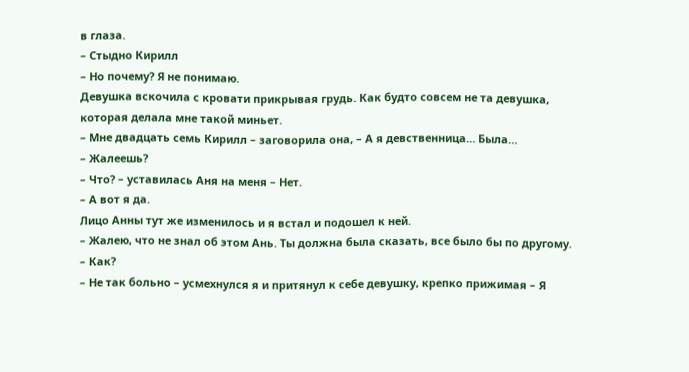в глаза.
– Стыдно Кирилл
– Но почему? Я не понимаю.
Девушка вскочила с кровати прикрывая грудь. Как будто совсем не та девушка, которая делала мне такой миньет.
– Мне двадцать семь Кирилл – заговорила она, – А я девственница… Была…
– Жалеешь?
– Что? – уставилась Аня на меня – Нет.
– А вот я да.
Лицо Анны тут же изменилось и я встал и подошел к ней.
– Жалею, что не знал об этом Ань. Ты должна была сказать, все было бы по другому.
– Как?
– Не так больно – усмехнулся я и притянул к себе девушку, крепко прижимая – Я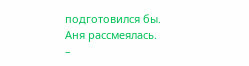подготовился бы.
Аня рассмеялась.
–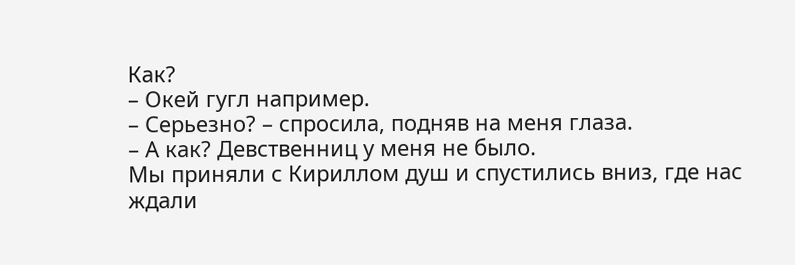Как?
– Окей гугл например.
– Серьезно? – спросила, подняв на меня глаза.
– А как? Девственниц у меня не было.
Мы приняли с Кириллом душ и спустились вниз, где нас ждали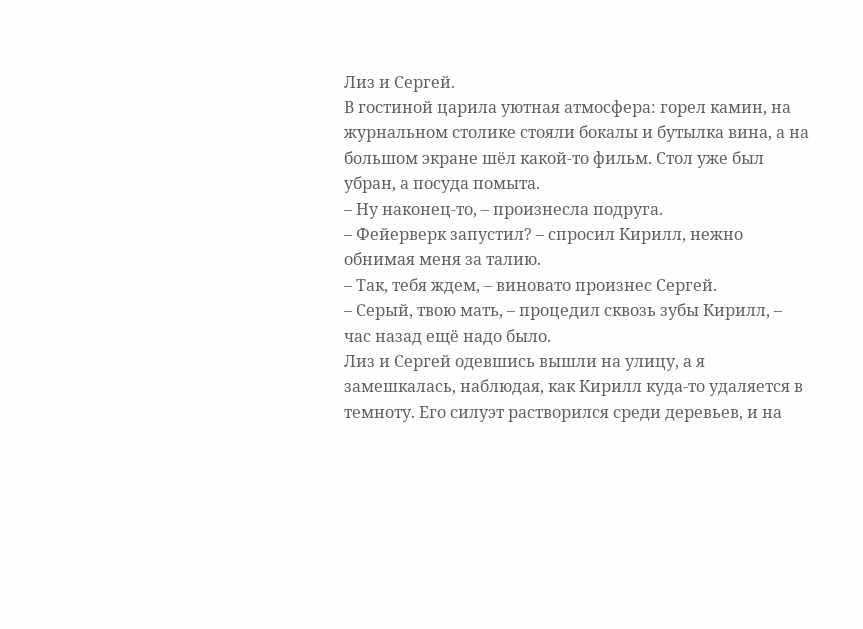Лиз и Сергей.
В гостиной царила уютная атмосфера: горел камин, на журнальном столике стояли бокалы и бутылка вина, а на большом экране шёл какой-то фильм. Стол уже был убран, а посуда помыта.
– Ну наконец-то, – произнесла подруга.
– Фейерверк запустил? – спросил Кирилл, нежно обнимая меня за талию.
– Так, тебя ждем, – виновато произнес Сергей.
– Серый, твою мать, – процедил сквозь зубы Кирилл, – час назад ещё надо было.
Лиз и Сергей одевшись вышли на улицу, а я замешкалась, наблюдая, как Кирилл куда-то удаляется в темноту. Его силуэт растворился среди деревьев, и на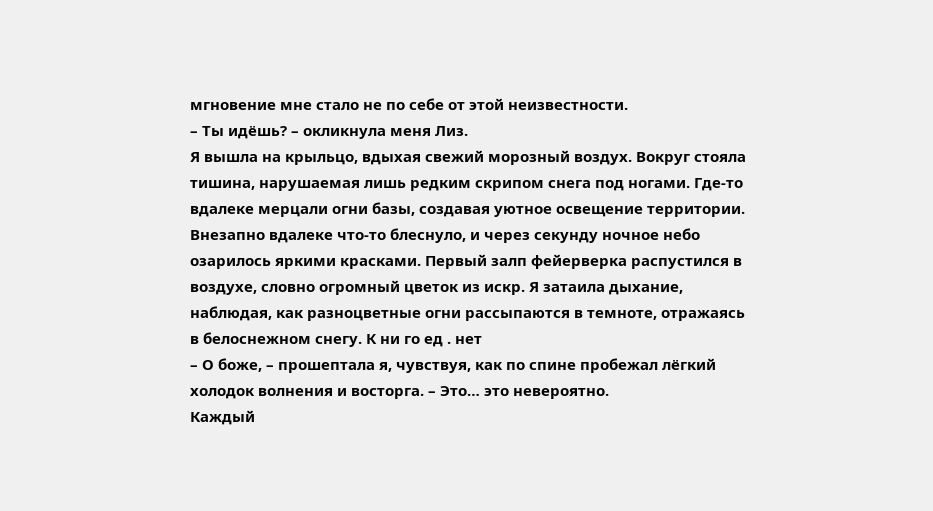мгновение мне стало не по себе от этой неизвестности.
– Ты идёшь? – окликнула меня Лиз.
Я вышла на крыльцо, вдыхая свежий морозный воздух. Вокруг стояла тишина, нарушаемая лишь редким скрипом снега под ногами. Где-то вдалеке мерцали огни базы, создавая уютное освещение территории.
Внезапно вдалеке что-то блеснуло, и через секунду ночное небо озарилось яркими красками. Первый залп фейерверка распустился в воздухе, словно огромный цветок из искр. Я затаила дыхание, наблюдая, как разноцветные огни рассыпаются в темноте, отражаясь в белоснежном снегу. К ни го ед . нет
– О боже, – прошептала я, чувствуя, как по спине пробежал лёгкий холодок волнения и восторга. – Это… это невероятно.
Каждый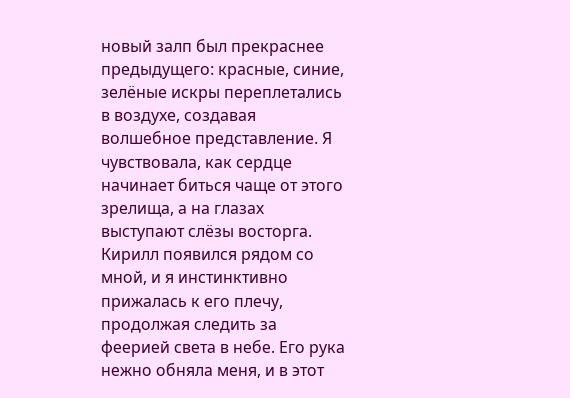новый залп был прекраснее предыдущего: красные, синие, зелёные искры переплетались в воздухе, создавая волшебное представление. Я чувствовала, как сердце начинает биться чаще от этого зрелища, а на глазах выступают слёзы восторга.
Кирилл появился рядом со мной, и я инстинктивно прижалась к его плечу, продолжая следить за феерией света в небе. Его рука нежно обняла меня, и в этот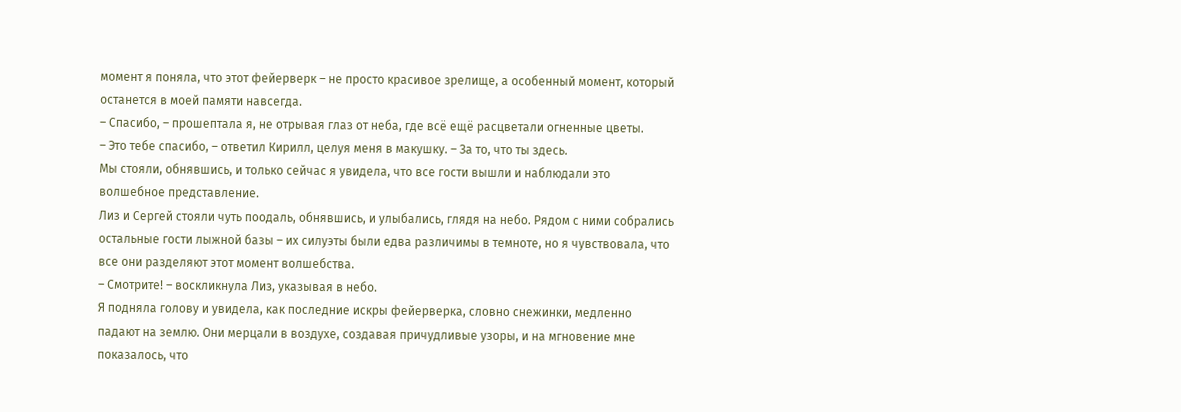момент я поняла, что этот фейерверк – не просто красивое зрелище, а особенный момент, который останется в моей памяти навсегда.
– Спасибо, – прошептала я, не отрывая глаз от неба, где всё ещё расцветали огненные цветы.
– Это тебе спасибо, – ответил Кирилл, целуя меня в макушку. – За то, что ты здесь.
Мы стояли, обнявшись, и только сейчас я увидела, что все гости вышли и наблюдали это волшебное представление.
Лиз и Сергей стояли чуть поодаль, обнявшись, и улыбались, глядя на небо. Рядом с ними собрались остальные гости лыжной базы – их силуэты были едва различимы в темноте, но я чувствовала, что все они разделяют этот момент волшебства.
– Смотрите! – воскликнула Лиз, указывая в небо.
Я подняла голову и увидела, как последние искры фейерверка, словно снежинки, медленно падают на землю. Они мерцали в воздухе, создавая причудливые узоры, и на мгновение мне показалось, что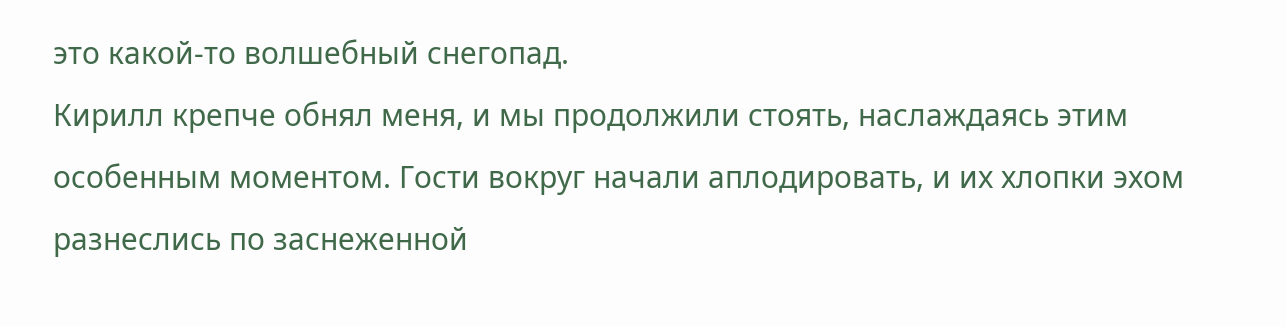это какой-то волшебный снегопад.
Кирилл крепче обнял меня, и мы продолжили стоять, наслаждаясь этим особенным моментом. Гости вокруг начали аплодировать, и их хлопки эхом разнеслись по заснеженной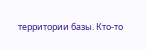территории базы. Кто-то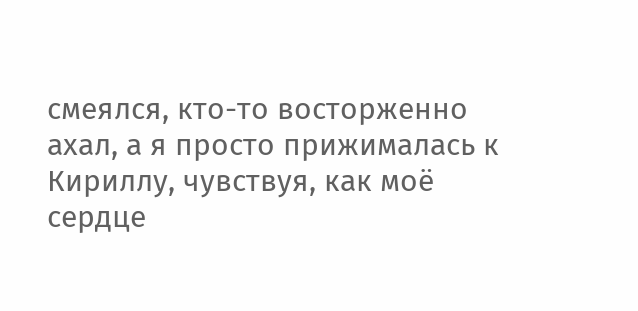смеялся, кто-то восторженно ахал, а я просто прижималась к Кириллу, чувствуя, как моё сердце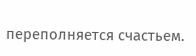переполняется счастьем.